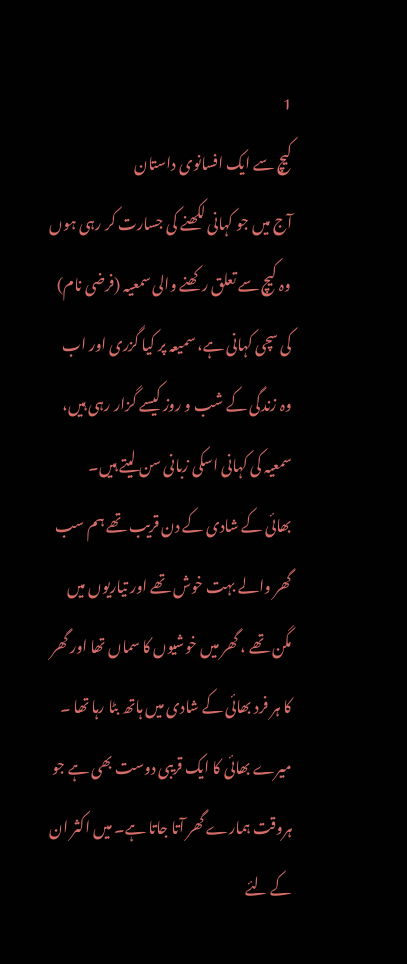1
کیچ سے ایک افسانوی داستان
آج میں جو کہانی لکھنے کی جسارت کر رہی ہوں وہ کیچ سے تعلق رکھنے والی سمعیہ (فرضی نام) کی سچی کہانی ہے، سمیعہ پر کیا گزری اور اب وہ زندگی کے شب و روز کیسے گزار رہی ہیں، سمعیہ کی کہانی اسکی زبانی سن لیتے ہیں۔
بھائی کے شادی کے دن قریب تھے ہم سب گھر والے بہت خوش تھے اور تیاریوں میں مگن تھے ، گھر میں خوشیوں کا سماں تھا اور گھر کا ہر فرد بھائی کے شادی میں ہاتھ بٹا رہا تھا ۔ میرے بھائی کا ایک قریبی دوست بھی ہے جو ہروقت ہمارے گھر آتا جاتا ہے۔ میں اکثر ان کے لئے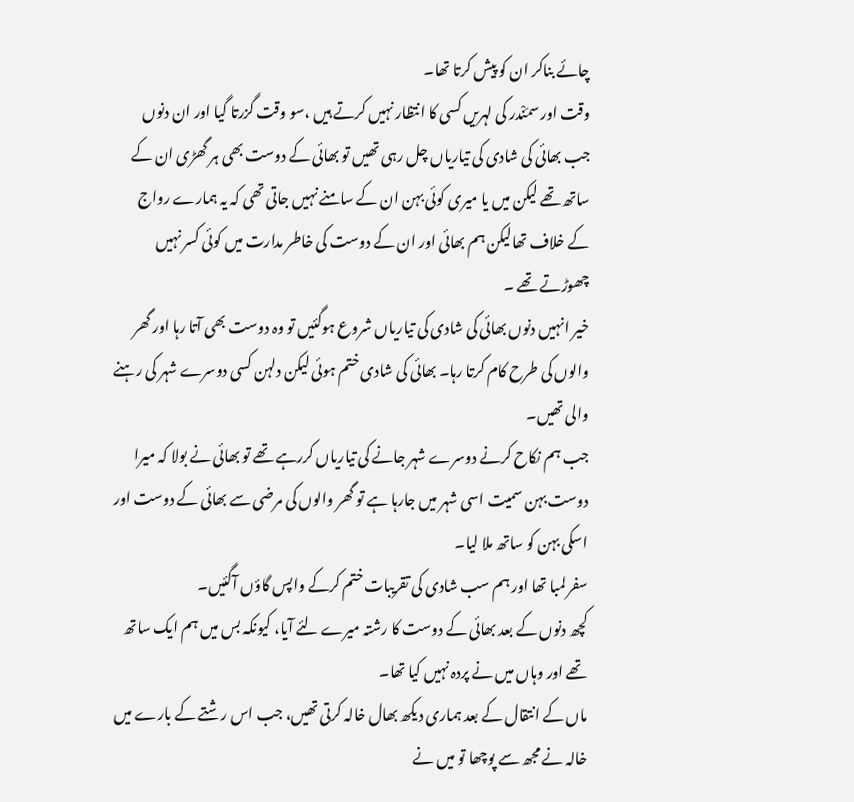چائے بناکر ان کو پیش کرتا تھا۔
وقت اور سمَنْدر کی لہریں کسی کا انتظار نہیں کرتے ہیں ،سو وقت گزرتا گیا اور ان دنوں جب بھائی کی شادی کی تیاریاں چل رہی تھیں تو بھائی کے دوست بھی ہر گھڑی ان کے ساتھ تھے لیکن میں یا میری کوئی بہن ان کے سامنے نہیں جاتی تھی کہ یہ ہمارے رواج کے خلاف تھالیکن ہم بھائی اور ان کے دوست کی خاطر مدارت میں کوئی کسر نہیں چھوڑتے تھے ۔
خیر انہیں دنوں بھائی کی شادی کی تیاریاں شروع ہوگئیں تو وہ دوست بھی آتا رہا اور گھر والوں کی طرح کام کرتا رہا۔ بھائی کی شادی ختم ہوئی لیکن دلہن کسی دوسرے شہر کی رہنے والی تھیں۔
جب ہم نکاح کرنے دوسرے شہر جانے کی تیاریاں کررہے تھے تو بھائی نے بولا کہ میرا دوست بہن سمیت اسی شہر میں جارہا ہے تو گھر والوں کی مرضی سے بھائی کے دوست اور اسکی بہن کو ساتھ ملا لیا۔
سفر لمبا تھا اور ہم سب شادی کی تقریبات ختم کرکے واپس گاؤں آگئیں۔
کچھ دنوں کے بعد بھائی کے دوست کا رشتہ میرے لئے آیا، کیونکہ بس میں ہم ایک ساتھ تھے اور وہاں میں نے پردہ نہیں کیا تھا۔
ماں کے انتقال کے بعد ہماری دیکھ بھال خالہ کرتی تھیں، جب اس رشتے کے بارے میں خالہ نے مجھ سے پوچھا تو میں نے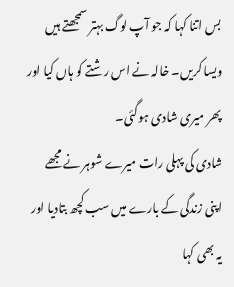بس اتنا کہا کہ جو آپ لوگ بہتر سمجھتے ہیں ویسا کریں۔ خالہ نے اس رشتے کو ہاں کیا اور پھر میری شادی ہوگئی۔
شادی کی پہلی رات میرے شوہر نے مجھے اپنی زندگی کے بارے میں سب کچھ بتادیا اور یہ بھی کہا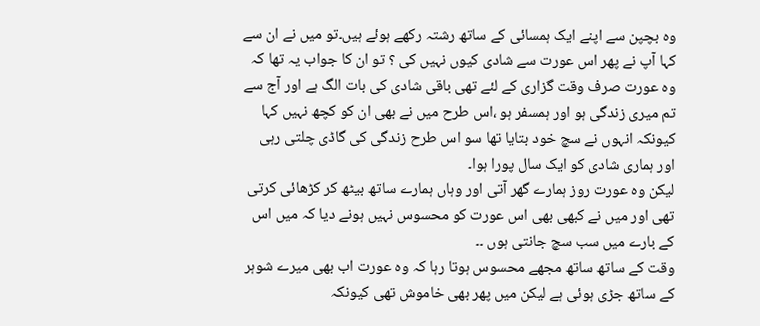وہ بچپن سے اپنے ایک ہمسائی کے ساتھ رشتہ رکھے ہوئے ہیں۔تو میں نے ان سے کہا آپ نے پھر اس عورت سے شادی کیوں نہیں کی ؟ تو ان کا جواب یہ تھا کہ وہ عورت صرف وقت گزاری کے لئے تھی باقی شادی کی بات الگ ہے اور آج سے تم میری زندگی ہو اور ہمسفر ہو ،اس طرح میں نے بھی ان کو کچھ نہیں کہا کیونکہ انہوں نے سچ خود بتایا تھا سو اس طرح زندگی کی گاڈی چلتی رہی اور ہماری شادی کو ایک سال پورا ہوا۔
لیکن وہ عورت روز ہمارے گھر آتی اور وہاں ہمارے ساتھ بیٹھ کر کڑھائی کرتی تھی اور میں نے کبھی بھی اس عورت کو محسوس نہیں ہونے دیا کہ میں اس کے بارے میں سب سچ جانتی ہوں ۔۔
وقت کے ساتھ ساتھ مجھے محسوس ہوتا رہا کہ وہ عورت اب بھی میرے شوہر کے ساتھ جڑی ہوئی ہے لیکن میں پھر بھی خاموش تھی کیونکہ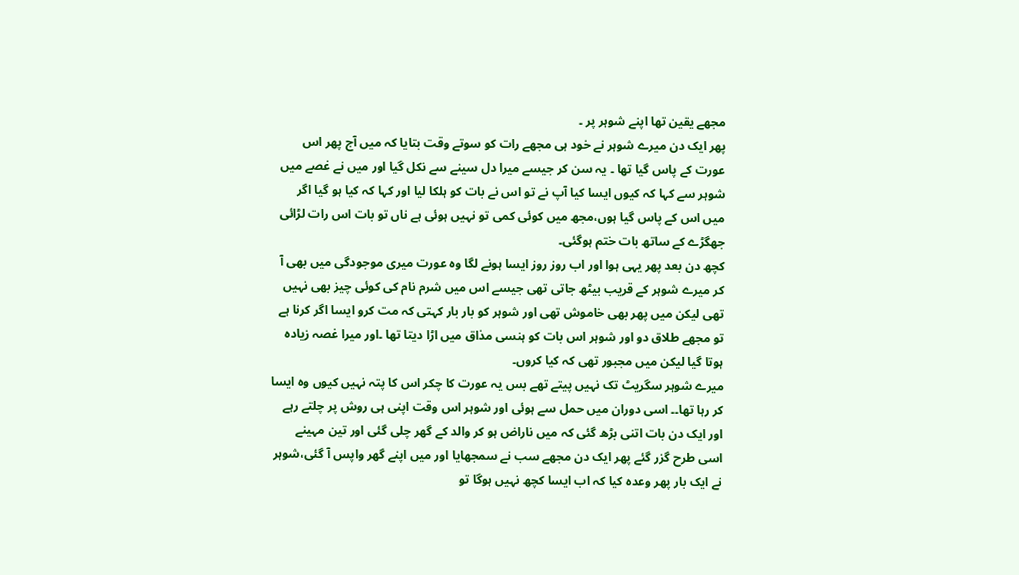مجھے یقین تھا اپنے شوہر پر ۔
پھر ایک دن میرے شوہر نے خود ہی مجھے رات کو سوتے وقت بتایا کہ میں آج پھر اس عورت کے پاس گیا تھا ۔ یہ سن کر جیسے میرا دل سینے سے نکل گیا اور میں نے غصے میں شوہر سے کہا کہ کیوں ایسا کیا آپ نے تو اس نے بات کو ہلکا لیا اور کہا کہ کیا ہو گیا اگر میں اس کے پاس گیا ہوں،مجھ میں کوئی کمی تو نہیں ہوئی ہے ناں تو بات اس رات لڑائی جھگڑے کے ساتھ بات ختم ہوگئی۔
کچھ دن بعد پھر یہی ہوا اور اب روز روز ایسا ہونے لگا وہ عورت میری موجودگی میں بھی آ کر میرے شوہر کے قریب بیٹھ جاتی تھی جیسے اس میں شرم نام کی کوئی چیز بھی نہیں تھی لیکن میں پھر بھی خاموش تھی اور شوہر کو بار بار کہتی کہ مت کرو ایسا اگر کرنا ہے تو مجھے طلاق دو اور شوہر اس بات کو ہنسی مذاق میں اڑا دیتا تھا ۔اور میرا غصہ زیادہ ہوتا گیا لیکن میں مجبور تھی کہ کیا کروں۔
میرے شوہر سگریٹ تک نہیں پیتے تھے بس یہ عورت کا چکر اس کا پتہ نہیں کیوں وہ ایسا کر رہا تھا۔۔ اسی دوران میں حمل سے ہوئی اور شوہر اس وقت اپنی ہی روش پر چلتے رہے اور ایک دن بات اتنی بڑھ گئی کہ میں ناراض ہو کر والد کے گھر چلی گئی اور تین مہینے اسی طرح گزر گئے پھر ایک دن مجھے سب نے سمجھایا اور میں اپنے گھر واپس آ گئی،شوہر نے ایک بار پھر وعدہ کیا کہ اب ایسا کچھ نہیں ہوگا تو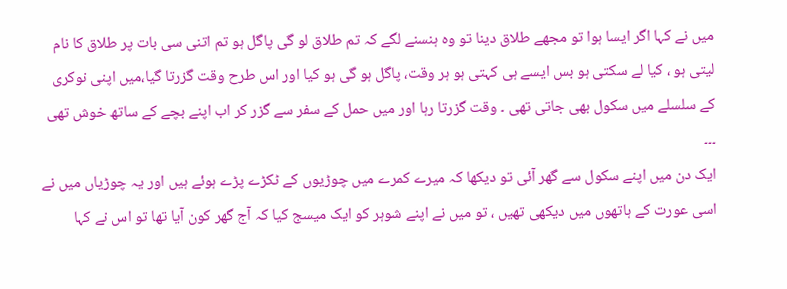میں نے کہا اگر ایسا ہوا تو مجھے طلاق دینا تو وہ ہنسنے لگے کہ تم طلاق لو گی پاگل ہو تم اتنی سی بات پر طلاق کا نام لیتی ہو ، کیا لے سکتی ہو بس ایسے ہی کہتی ہو ہر وقت، پاگل ہو گی ہو کیا اور اس طرح وقت گزرتا گیا،میں اپنی نوکری کے سلسلے میں سکول بھی جاتی تھی ۔ وقت گزرتا رہا اور میں حمل کے سفر سے گزر کر اب اپنے بچے کے ساتھ خوش تھی ۔۔۔
ایک دن میں اپنے سکول سے گھر آئی تو دیکھا کہ میرے کمرے میں چوڑیوں کے ٹکڑے پڑے ہوئے ہیں اور یہ چوڑیاں میں نے اسی عورت کے ہاتھوں میں دیکھی تھیں ، تو میں نے اپنے شوہر کو ایک میسج کیا کہ آج گھر کون آیا تھا تو اس نے کہا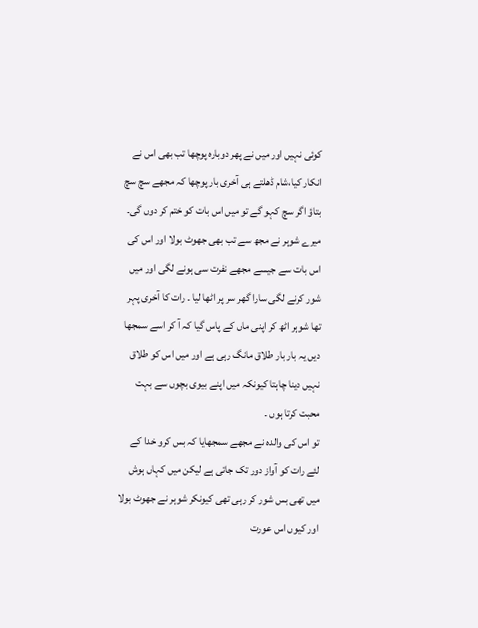کوئی نہیں اور میں نے پھر دوبارہ پوچھا تب بھی اس نے انکار کیا،شام ڈھلتے ہی آخری بار پوچھا کہ مجھے سچ سچ بتاؤ اگر سچ کہو گے تو میں اس بات کو ختم کر دوں گی۔
میرے شوہر نے مجھ سے تب بھی جھوٹ بولا اور اس کی اس بات سے جیسے مجھے نفرت سی ہونے لگی اور میں شور کرنے لگی سارا گھر سر پر اٹھا لیا ۔ رات کا آخری پہر تھا شوہر اٹھ کر اپنی ماں کے پاس گیا کہ آ کر اسے سمجھا دیں یہ بار بار طلاق مانگ رہی ہے اور میں اس کو طلاق نہیں دینا چاہتا کیونکہ میں اپنے بیوی بچوں سے بہت محبت کرتا ہوں ۔
تو اس کی والدہ نے مجھے سمجھایا کہ بس کرو خدا کے لئے رات کو آواز دور تک جاتی ہے لیکن میں کہاں ہوش میں تھی بس شور کر رہی تھی کیونکر شوہر نے جھوٹ بولا اور کیوں اس عورت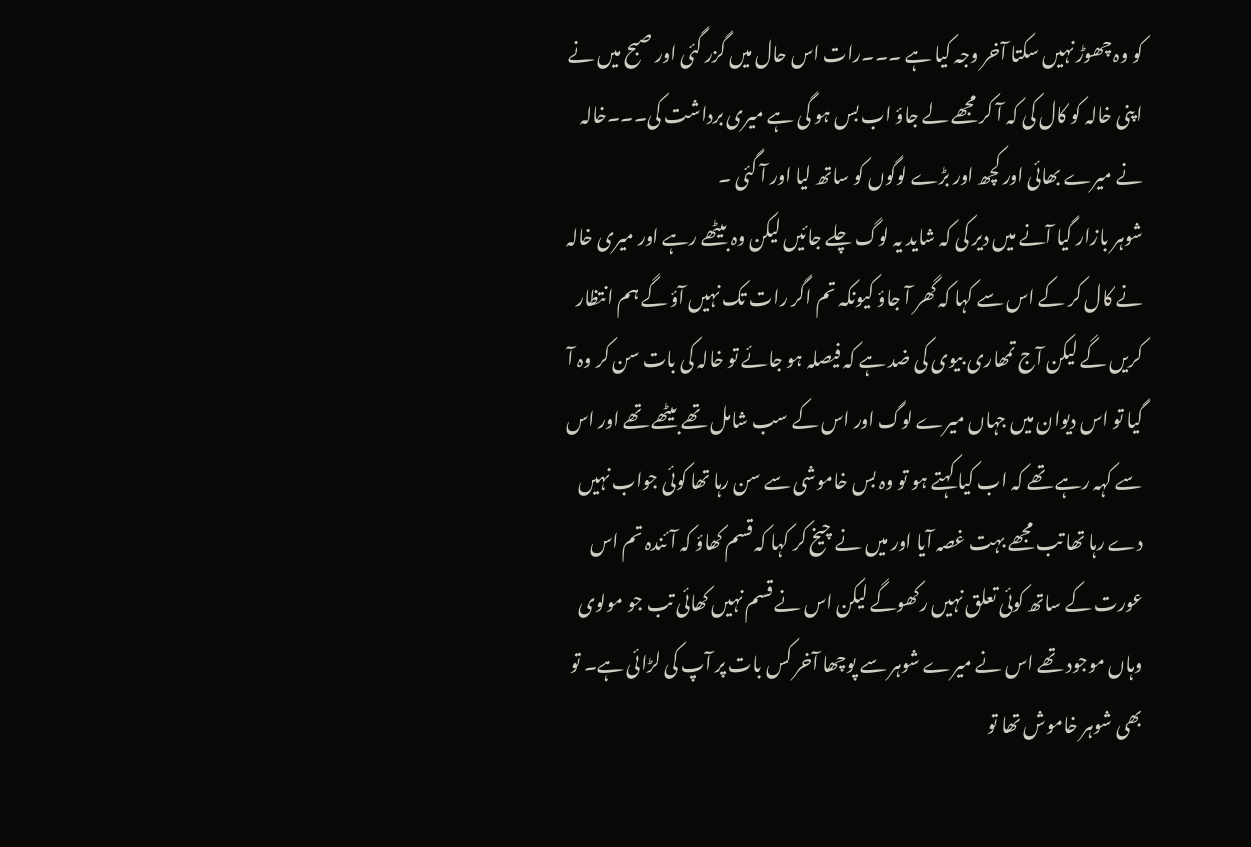کو وہ چھوڑ نہیں سکتا آخر وجہ کیا ہے ۔۔۔رات اس حال میں گزر گئی اور صبح میں نے اپنی خالہ کو کال کی کہ آ کر مجھے لے جاؤ اب بس ہو گی ہے میری برداشت کی۔۔۔خالہ نے میرے بھائی اور کچھ اور بڑے لوگوں کو ساتھ لیا اور آ گئی ۔
شوہر بازار گیا آنے میں دیر کی کہ شاید یہ لوگ چلے جائیں لیکن وہ بیٹھے رہے اور میری خالہ نے کال کر کے اس سے کہا کہ گھر آ جاؤ کیونکہ تم اگر رات تک نہیں آؤ گے ہم انتظار کریں گے لیکن آج تمھاری بیوی کی ضد ہے کہ فیصلہ ہو جائے تو خالہ کی بات سن کر وہ آ گیا تو اس دیوان میں جہاں میرے لوگ اور اس کے سب شامل تھے بیٹھے تھے اور اس سے کہہ رہے تھے کہ اب کیا کہتے ہو تو وہ بس خاموشی سے سن رہا تھا کوئی جواب نہیں دے رہا تھا تب مجھے بہت غصہ آیا اور میں نے چیخ کر کہا کہ قسم کھاؤ کہ آئندہ تم اس عورت کے ساتھ کوئی تعلق نہیں رکھوگے لیکن اس نے قسم نہیں کھائی تب جو مولوی وہاں موجود تھے اس نے میرے شوہر سے پوچھا آخر کس بات پر آپ کی لڑائی ہے۔ تو بھی شوہر خاموش تھا تو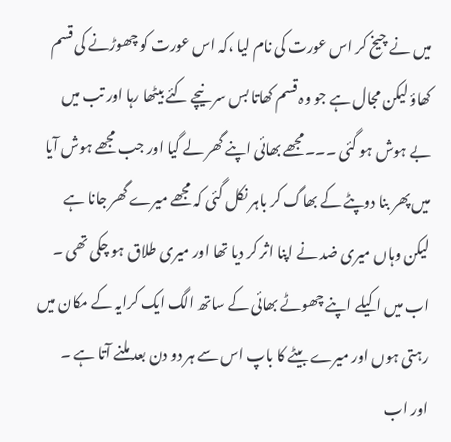میں نے چیخ کر اس عورت کی نام لیا ،کہ اس عورت کو چھوڑنے کی قسم کھاؤ لیکن مجال ہے جو وہ قسم کھاتا بس سر نیچے کئے بیٹھا رہا اور تب میں بے ہوش ہو گئی ۔۔۔مجھے بھائی اپنے گھر لے گیا اور جب مجھے ہوش آیا میں پھر بنا دوپٹے کے بھاگ کر باہر نکل گئی کہ مجھے میرے گھر جانا ہے لیکن وہاں میری ضد نے اپنا اثر کر دیا تھا اور میری طلاق ہو چکی تھی ۔
اب میں اکیلے اپنے چھوٹے بھائی کے ساتھ الگ ایک کرایہ کے مکان میں رہتی ہوں اور میرے بیٹے کا باپ اس سے ہر دو دن بعد ملنے آتا ہے ۔
اور اب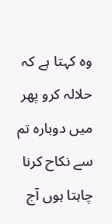وہ کہتا ہے کہ حلالہ کرو پھر میں دوبارہ تم سے نکاح کرنا چاہتا ہوں آج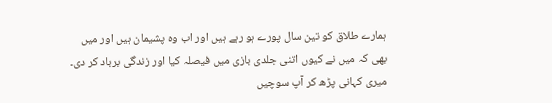ہمارے طلاق کو تین سال پورے ہو رہے ہیں اور اب وہ پشیمان ہیں اور میں بھی کہ میں نے کیوں اتنی جلدی بازی میں فیصلہ کیا اور زندگی برباد کر دی۔
میری کہانی پڑھ کر آپ سوچیں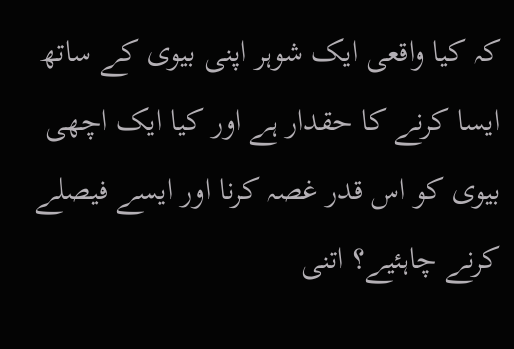کہ کیا واقعی ایک شوہر اپنی بیوی کے ساتھ ایسا کرنے کا حقدار ہے اور کیا ایک اچھی بیوی کو اس قدر غصہ کرنا اور ایسے فیصلے کرنے چاہئیے؟ اتنی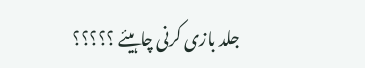جلد بازی کرنی چاہیئے ؟؟؟؟؟